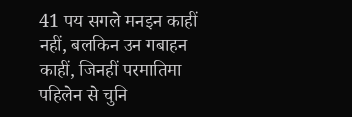41 पय सगले मनइन काहीं नहीं, बलकिन उन गबाहन काहीं, जिनहीं परमातिमा पहिलेन से चुनि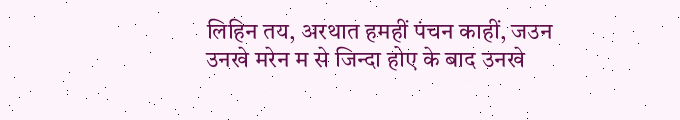लिहिन तय, अरथात हमहीं पंचन काहीं, जउन उनखे मरेन म से जिन्दा होए के बाद उनखे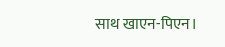साथ खाएन-पिएन।